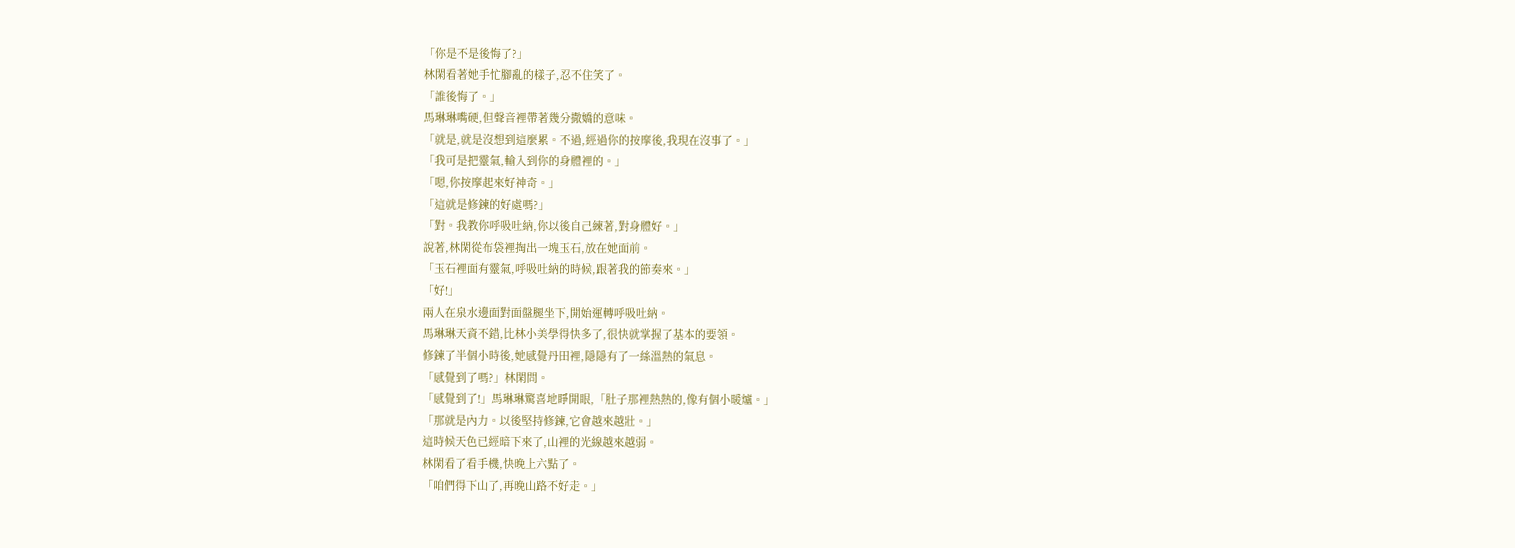「你是不是後悔了?」
林閑看著她手忙腳亂的樣子,忍不住笑了。
「誰後悔了。」
馬琳琳嘴硬,但聲音裡帶著幾分撒嬌的意味。
「就是,就是沒想到這麼累。不過,經過你的按摩後,我現在沒事了。」
「我可是把靈氣,輸入到你的身體裡的。」
「嗯,你按摩起來好神奇。」
「這就是修鍊的好處嗎?」
「對。我教你呼吸吐納,你以後自己練著,對身體好。」
說著,林閑從布袋裡掏出一塊玉石,放在她面前。
「玉石裡面有靈氣,呼吸吐納的時候,跟著我的節奏來。」
「好!」
兩人在泉水邊面對面盤腿坐下,開始運轉呼吸吐納。
馬琳琳天資不錯,比林小美學得快多了,很快就掌握了基本的要領。
修鍊了半個小時後,她感覺丹田裡,隱隱有了一絲溫熱的氣息。
「感覺到了嗎?」林閑問。
「感覺到了!」馬琳琳驚喜地睜開眼,「肚子那裡熱熱的,像有個小暖爐。」
「那就是內力。以後堅持修鍊,它會越來越壯。」
這時候天色已經暗下來了,山裡的光線越來越弱。
林閑看了看手機,快晚上六點了。
「咱們得下山了,再晚山路不好走。」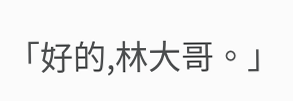「好的,林大哥。」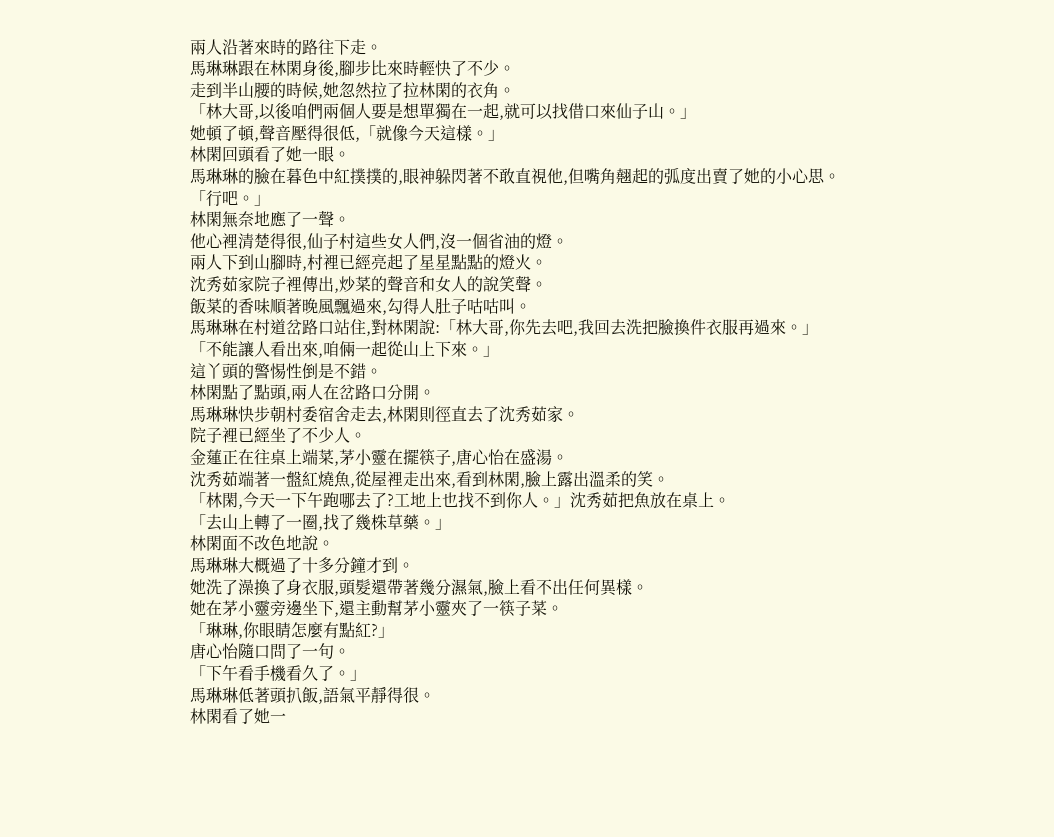兩人沿著來時的路往下走。
馬琳琳跟在林閑身後,腳步比來時輕快了不少。
走到半山腰的時候,她忽然拉了拉林閑的衣角。
「林大哥,以後咱們兩個人要是想單獨在一起,就可以找借口來仙子山。」
她頓了頓,聲音壓得很低,「就像今天這樣。」
林閑回頭看了她一眼。
馬琳琳的臉在暮色中紅撲撲的,眼神躲閃著不敢直視他,但嘴角翹起的弧度出賣了她的小心思。
「行吧。」
林閑無奈地應了一聲。
他心裡清楚得很,仙子村這些女人們,沒一個省油的燈。
兩人下到山腳時,村裡已經亮起了星星點點的燈火。
沈秀茹家院子裡傳出,炒菜的聲音和女人的說笑聲。
飯菜的香味順著晚風飄過來,勾得人肚子咕咕叫。
馬琳琳在村道岔路口站住,對林閑說:「林大哥,你先去吧,我回去洗把臉換件衣服再過來。」
「不能讓人看出來,咱倆一起從山上下來。」
這丫頭的警惕性倒是不錯。
林閑點了點頭,兩人在岔路口分開。
馬琳琳快步朝村委宿舍走去,林閑則徑直去了沈秀茹家。
院子裡已經坐了不少人。
金蓮正在往桌上端菜,茅小靈在擺筷子,唐心怡在盛湯。
沈秀茹端著一盤紅燒魚,從屋裡走出來,看到林閑,臉上露出溫柔的笑。
「林閑,今天一下午跑哪去了?工地上也找不到你人。」沈秀茹把魚放在桌上。
「去山上轉了一圈,找了幾株草藥。」
林閑面不改色地說。
馬琳琳大概過了十多分鐘才到。
她洗了澡換了身衣服,頭髮還帶著幾分濕氣,臉上看不出任何異樣。
她在茅小靈旁邊坐下,還主動幫茅小靈夾了一筷子菜。
「琳琳,你眼睛怎麼有點紅?」
唐心怡隨口問了一句。
「下午看手機看久了。」
馬琳琳低著頭扒飯,語氣平靜得很。
林閑看了她一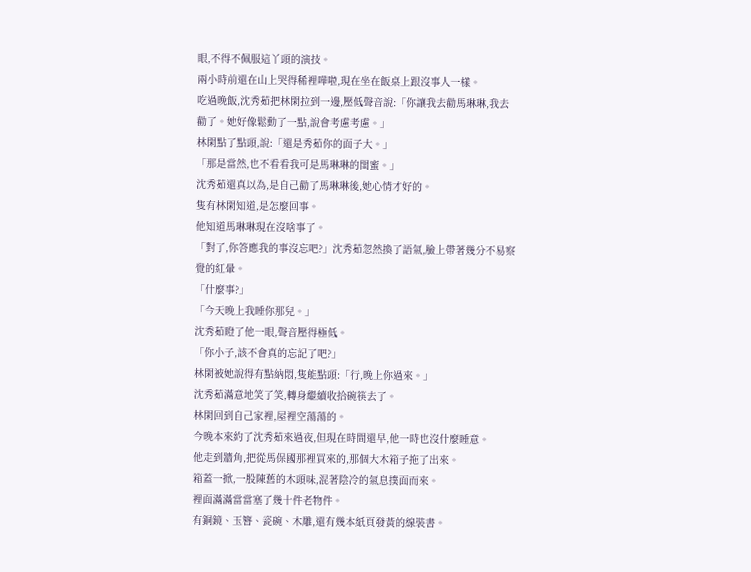眼,不得不佩服這丫頭的演技。
兩小時前還在山上哭得稀裡嘩啦,現在坐在飯桌上跟沒事人一樣。
吃過晚飯,沈秀茹把林閑拉到一邊,壓低聲音說:「你讓我去勸馬琳琳,我去勸了。她好像鬆動了一點,說會考慮考慮。」
林閑點了點頭,說:「還是秀茹你的面子大。」
「那是當然,也不看看我可是馬琳琳的閨蜜。」
沈秀茹還真以為,是自己勸了馬琳琳後,她心情才好的。
隻有林閑知道,是怎麼回事。
他知道馬琳琳現在沒啥事了。
「對了,你答應我的事沒忘吧?」沈秀茹忽然換了語氣,臉上帶著幾分不易察覺的紅暈。
「什麼事?」
「今天晚上我睡你那兒。」
沈秀茹瞪了他一眼,聲音壓得極低。
「你小子,該不會真的忘記了吧?」
林閑被她說得有點納悶,隻能點頭:「行,晚上你過來。」
沈秀茹滿意地笑了笑,轉身繼續收拾碗筷去了。
林閑回到自己家裡,屋裡空蕩蕩的。
今晚本來約了沈秀茹來過夜,但現在時間還早,他一時也沒什麼睡意。
他走到牆角,把從馬保國那裡買來的,那個大木箱子拖了出來。
箱蓋一掀,一股陳舊的木頭味,混著陰冷的氣息撲面而來。
裡面滿滿當當塞了幾十件老物件。
有銅鏡、玉簪、瓷碗、木雕,還有幾本紙頁發黃的線裝書。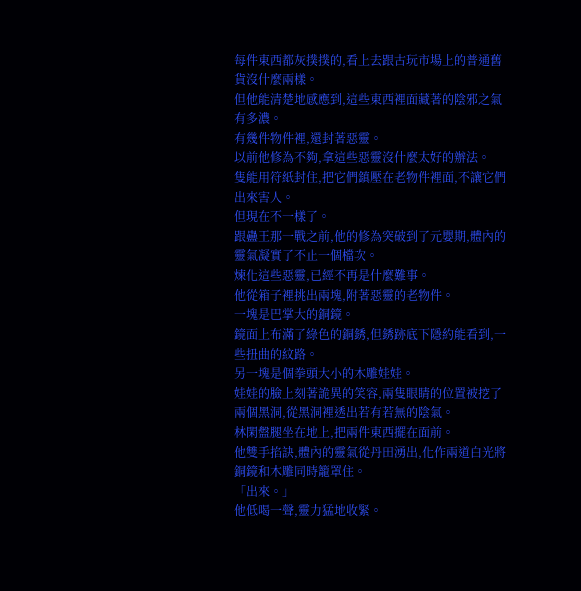每件東西都灰撲撲的,看上去跟古玩市場上的普通舊貨沒什麼兩樣。
但他能清楚地感應到,這些東西裡面藏著的陰邪之氣有多濃。
有幾件物件裡,還封著惡靈。
以前他修為不夠,拿這些惡靈沒什麼太好的辦法。
隻能用符紙封住,把它們鎮壓在老物件裡面,不讓它們出來害人。
但現在不一樣了。
跟蠱王那一戰之前,他的修為突破到了元嬰期,體內的靈氣凝實了不止一個檔次。
煉化這些惡靈,已經不再是什麼難事。
他從箱子裡挑出兩塊,附著惡靈的老物件。
一塊是巴掌大的銅鏡。
鏡面上布滿了綠色的銅銹,但銹跡底下隱約能看到,一些扭曲的紋路。
另一塊是個拳頭大小的木雕娃娃。
娃娃的臉上刻著詭異的笑容,兩隻眼睛的位置被挖了兩個黑洞,從黑洞裡透出若有若無的陰氣。
林閑盤腿坐在地上,把兩件東西擺在面前。
他雙手掐訣,體內的靈氣從丹田湧出,化作兩道白光將銅鏡和木雕同時籠罩住。
「出來。」
他低喝一聲,靈力猛地收緊。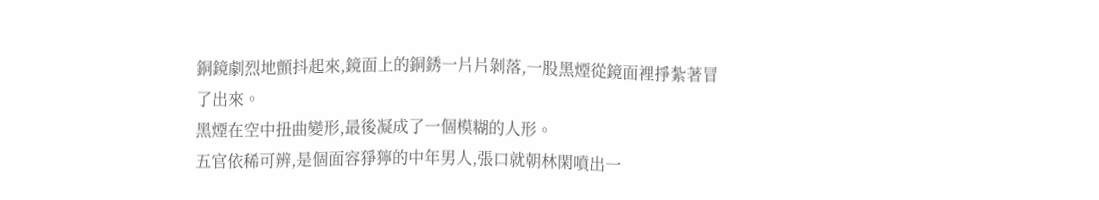銅鏡劇烈地顫抖起來,鏡面上的銅銹一片片剝落,一股黑煙從鏡面裡掙紮著冒了出來。
黑煙在空中扭曲變形,最後凝成了一個模糊的人形。
五官依稀可辨,是個面容猙獰的中年男人,張口就朝林閑噴出一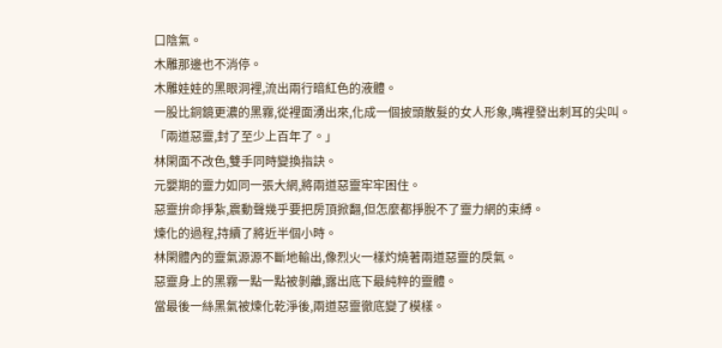口陰氣。
木雕那邊也不消停。
木雕娃娃的黑眼洞裡,流出兩行暗紅色的液體。
一股比銅鏡更濃的黑霧,從裡面湧出來,化成一個披頭散髮的女人形象,嘴裡發出刺耳的尖叫。
「兩道惡靈,封了至少上百年了。」
林閑面不改色,雙手同時變換指訣。
元嬰期的靈力如同一張大網,將兩道惡靈牢牢困住。
惡靈拚命掙紮,震動聲幾乎要把房頂掀翻,但怎麼都掙脫不了靈力網的束縛。
煉化的過程,持續了將近半個小時。
林閑體內的靈氣源源不斷地輸出,像烈火一樣灼燒著兩道惡靈的戾氣。
惡靈身上的黑霧一點一點被剝離,露出底下最純粹的靈體。
當最後一絲黑氣被煉化乾淨後,兩道惡靈徹底變了模樣。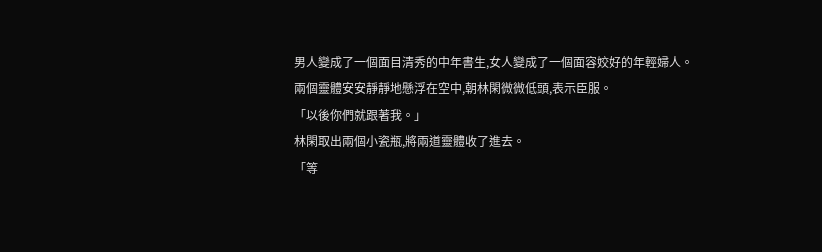男人變成了一個面目清秀的中年書生,女人變成了一個面容姣好的年輕婦人。
兩個靈體安安靜靜地懸浮在空中,朝林閑微微低頭,表示臣服。
「以後你們就跟著我。」
林閑取出兩個小瓷瓶,將兩道靈體收了進去。
「等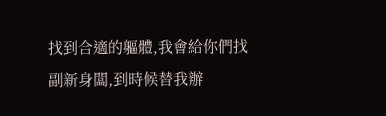找到合適的軀體,我會給你們找副新身闆,到時候替我辦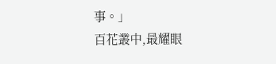事。」
百花叢中,最耀眼